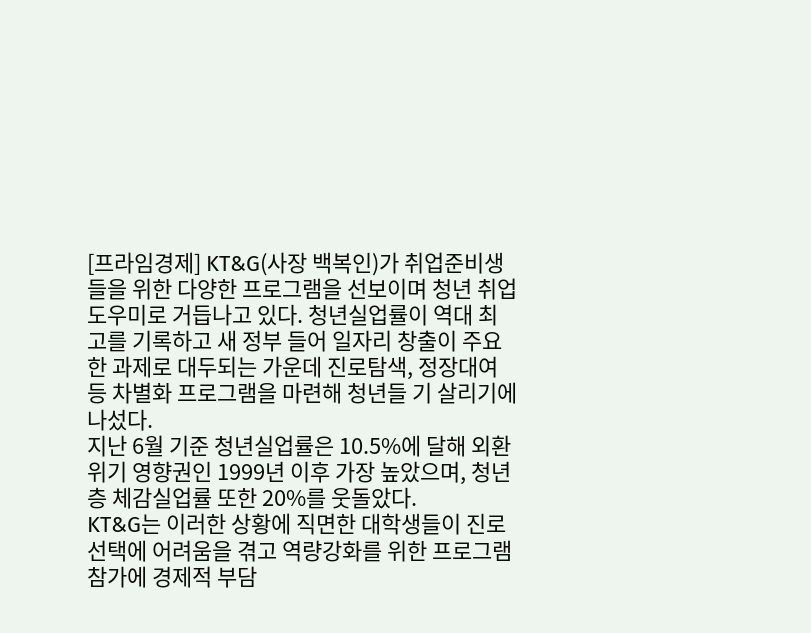[프라임경제] KT&G(사장 백복인)가 취업준비생들을 위한 다양한 프로그램을 선보이며 청년 취업도우미로 거듭나고 있다. 청년실업률이 역대 최고를 기록하고 새 정부 들어 일자리 창출이 주요한 과제로 대두되는 가운데 진로탐색, 정장대여 등 차별화 프로그램을 마련해 청년들 기 살리기에 나섰다.
지난 6월 기준 청년실업률은 10.5%에 달해 외환위기 영향권인 1999년 이후 가장 높았으며, 청년층 체감실업률 또한 20%를 웃돌았다.
KT&G는 이러한 상황에 직면한 대학생들이 진로 선택에 어려움을 겪고 역량강화를 위한 프로그램 참가에 경제적 부담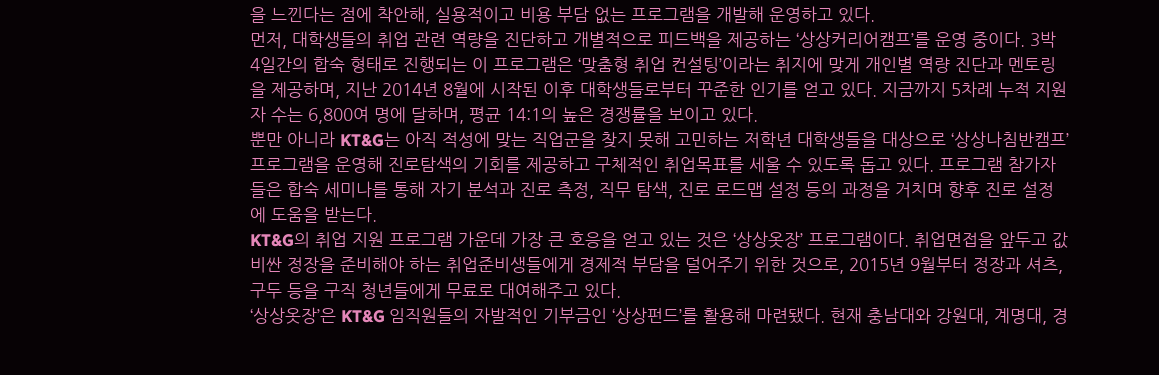을 느낀다는 점에 착안해, 실용적이고 비용 부담 없는 프로그램을 개발해 운영하고 있다.
먼저, 대학생들의 취업 관련 역량을 진단하고 개별적으로 피드백을 제공하는 ‘상상커리어캠프’를 운영 중이다. 3박 4일간의 합숙 형태로 진행되는 이 프로그램은 ‘맞춤형 취업 컨설팅’이라는 취지에 맞게 개인별 역량 진단과 멘토링을 제공하며, 지난 2014년 8월에 시작된 이후 대학생들로부터 꾸준한 인기를 얻고 있다. 지금까지 5차례 누적 지원자 수는 6,800여 명에 달하며, 평균 14:1의 높은 경쟁률을 보이고 있다.
뿐만 아니라 KT&G는 아직 적성에 맞는 직업군을 찾지 못해 고민하는 저학년 대학생들을 대상으로 ‘상상나침반캠프’ 프로그램을 운영해 진로탐색의 기회를 제공하고 구체적인 취업목표를 세울 수 있도록 돕고 있다. 프로그램 참가자들은 합숙 세미나를 통해 자기 분석과 진로 측정, 직무 탐색, 진로 로드맵 설정 등의 과정을 거치며 향후 진로 설정에 도움을 받는다.
KT&G의 취업 지원 프로그램 가운데 가장 큰 호응을 얻고 있는 것은 ‘상상옷장’ 프로그램이다. 취업면접을 앞두고 값비싼 정장을 준비해야 하는 취업준비생들에게 경제적 부담을 덜어주기 위한 것으로, 2015년 9월부터 정장과 셔츠, 구두 등을 구직 청년들에게 무료로 대여해주고 있다.
‘상상옷장’은 KT&G 임직원들의 자발적인 기부금인 ‘상상펀드’를 활용해 마련됐다. 현재 충남대와 강원대, 계명대, 경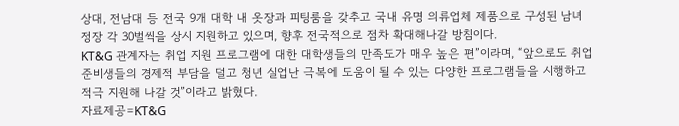상대, 전남대 등 전국 9개 대학 내 옷장과 피팅룸을 갖추고 국내 유명 의류업체 제품으로 구성된 남녀 정장 각 30벌씩을 상시 지원하고 있으며, 향후 전국적으로 점차 확대해나갈 방침이다.
KT&G 관계자는 취업 지원 프로그램에 대한 대학생들의 만족도가 매우 높은 편”이라며, “앞으로도 취업준비생들의 경제적 부담을 덜고 청년 실업난 극복에 도움이 될 수 있는 다양한 프로그램들을 시행하고 적극 지원해 나갈 것”이라고 밝혔다.
자료제공=KT&G